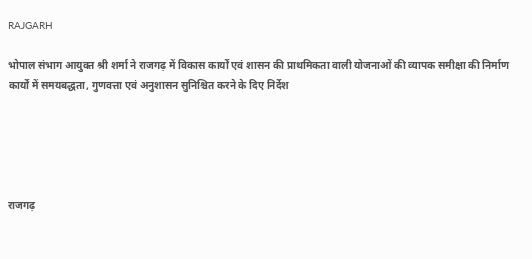RAJGARH

भोपाल संभाग आयुक्त श्री शर्मा ने राजगढ़ में विकास कार्यों एवं शासन की प्राथमिकता वाली योजनाओं की व्यापक समीक्षा की निर्माण कार्यों में समयबद्धता, गुणवत्ता एवं अनुशासन सुनिश्चित करने के दिए निर्देश





राजगढ़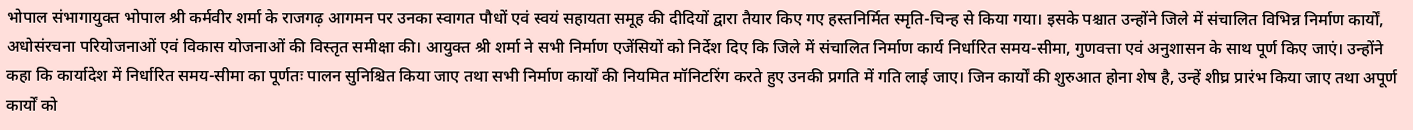भोपाल संभागायुक्त भोपाल श्री कर्मवीर शर्मा के राजगढ़ आगमन पर उनका स्वागत पौधों एवं स्वयं सहायता समूह की दीदियों द्वारा तैयार किए गए हस्तनिर्मित स्मृति-चिन्ह से किया गया। इसके पश्चात उन्होंने जिले में संचालित विभिन्न निर्माण कार्यों, अधोसंरचना परियोजनाओं एवं विकास योजनाओं की विस्तृत समीक्षा की। आयुक्त श्री शर्मा ने सभी निर्माण एजेंसियों को निर्देश दिए कि जिले में संचालित निर्माण कार्य निर्धारित समय-सीमा, गुणवत्ता एवं अनुशासन के साथ पूर्ण किए जाएं। उन्होंने कहा कि कार्यादेश में निर्धारित समय-सीमा का पूर्णतः पालन सुनिश्चित किया जाए तथा सभी निर्माण कार्यों की नियमित मॉनिटरिंग करते हुए उनकी प्रगति में गति लाई जाए। जिन कार्यों की शुरुआत होना शेष है, उन्हें शीघ्र प्रारंभ किया जाए तथा अपूर्ण कार्यों को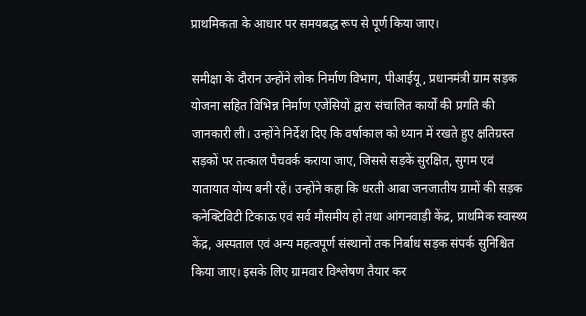प्राथमिकता के आधार पर समयबद्ध रूप से पूर्ण किया जाए।

समीक्षा के दौरान उन्होंने लोक निर्माण विभाग, पीआईयू, प्रधानमंत्री ग्राम सड़क योजना सहित विभिन्न निर्माण एजेंसियों द्वारा संचालित कार्यों की प्रगति की जानकारी ली। उन्होंने निर्देश दिए कि वर्षाकाल को ध्यान में रखते हुए क्षतिग्रस्त सड़कों पर तत्काल पैचवर्क कराया जाए, जिससे सड़कें सुरक्षित, सुगम एवं यातायात योग्य बनी रहें। उन्होंने कहा कि धरती आबा जनजातीय ग्रामों की सड़क कनेक्टिविटी टिकाऊ एवं सर्व मौसमीय हो तथा आंगनवाड़ी केंद्र, प्राथमिक स्वास्थ्य केंद्र, अस्पताल एवं अन्य महत्वपूर्ण संस्थानों तक निर्बाध सड़क संपर्क सुनिश्चित किया जाए। इसके लिए ग्रामवार विश्लेषण तैयार कर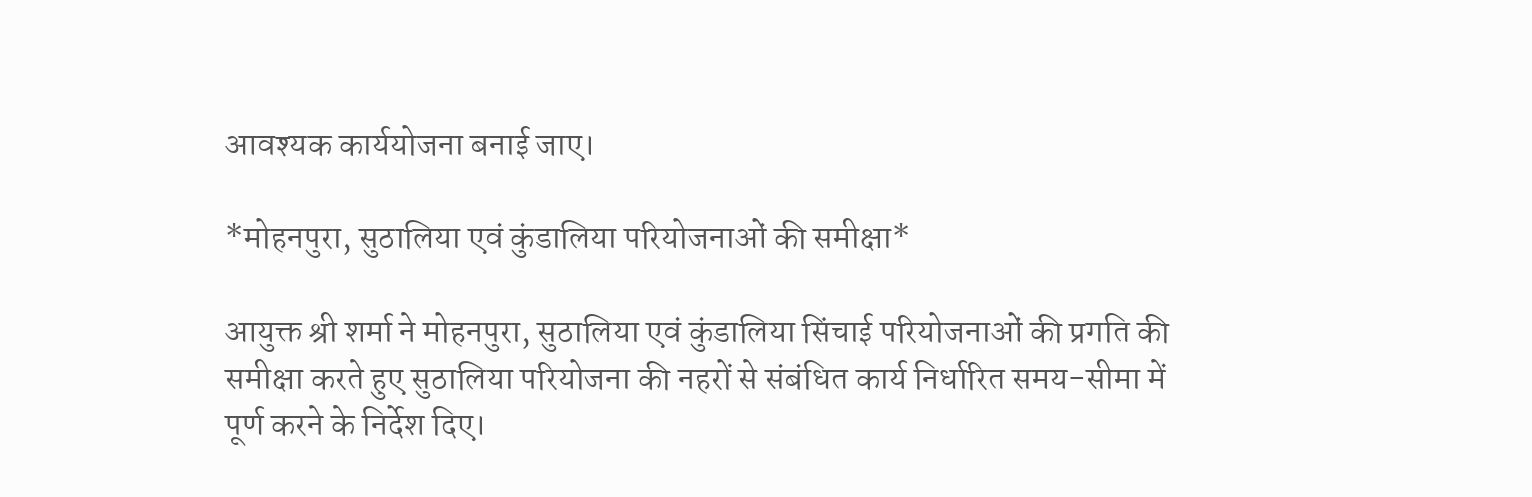आवश्यक कार्ययोजना बनाई जाए।

*मोहनपुरा, सुठालिया एवं कुंडालिया परियोजनाओं की समीक्षा*

आयुक्त श्री शर्मा ने मोहनपुरा, सुठालिया एवं कुंडालिया सिंचाई परियोजनाओं की प्रगति की समीक्षा करते हुए सुठालिया परियोजना की नहरों से संबंधित कार्य निर्धारित समय-सीमा में पूर्ण करने के निर्देश दिए।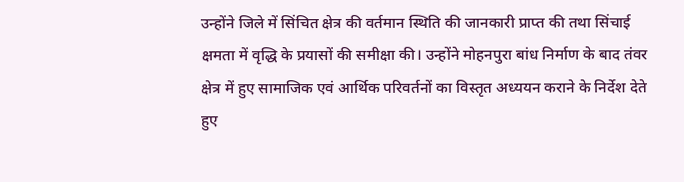उन्होंने जिले में सिंचित क्षेत्र की वर्तमान स्थिति की जानकारी प्राप्त की तथा सिंचाई क्षमता में वृद्धि के प्रयासों की समीक्षा की। उन्होंने मोहनपुरा बांध निर्माण के बाद तंवर क्षेत्र में हुए सामाजिक एवं आर्थिक परिवर्तनों का विस्तृत अध्ययन कराने के निर्देश देते हुए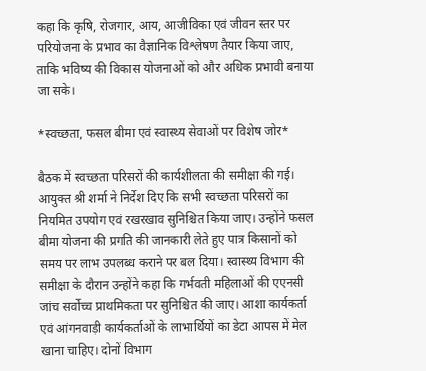कहा कि कृषि, रोजगार, आय, आजीविका एवं जीवन स्तर पर परियोजना के प्रभाव का वैज्ञानिक विश्लेषण तैयार किया जाए, ताकि भविष्य की विकास योजनाओं को और अधिक प्रभावी बनाया जा सके।

*स्वच्छता, फसल बीमा एवं स्वास्थ्य सेवाओं पर विशेष जोर*

बैठक में स्वच्छता परिसरों की कार्यशीलता की समीक्षा की गई। आयुक्त श्री शर्मा ने निर्देश दिए कि सभी स्वच्छता परिसरों का नियमित उपयोग एवं रखरखाव सुनिश्चित किया जाए। उन्होंने फसल बीमा योजना की प्रगति की जानकारी लेते हुए पात्र किसानों को समय पर लाभ उपलब्ध कराने पर बल दिया। स्वास्थ्य विभाग की समीक्षा के दौरान उन्होंने कहा कि गर्भवती महिलाओं की एएनसी जांच सर्वोच्च प्राथमिकता पर सुनिश्चित की जाए। आशा कार्यकर्ता एवं आंगनवाड़ी कार्यकर्ताओं के लाभार्थियों का डेटा आपस में मेल खाना चाहिए। दोनों विभाग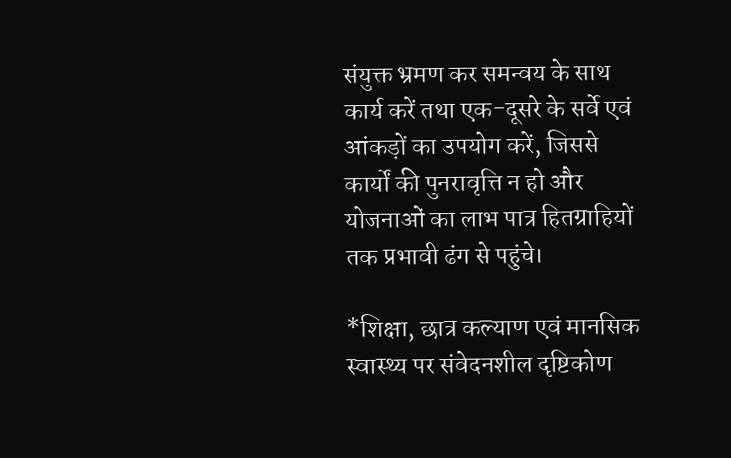संयुक्त भ्रमण कर समन्वय के साथ कार्य करें तथा एक-दूसरे के सर्वे एवं आंकड़ों का उपयोग करें, जिससे कार्यों की पुनरावृत्ति न हो और योजनाओं का लाभ पात्र हितग्राहियों तक प्रभावी ढंग से पहुंचे।

*शिक्षा, छात्र कल्याण एवं मानसिक स्वास्थ्य पर संवेदनशील दृष्टिकोण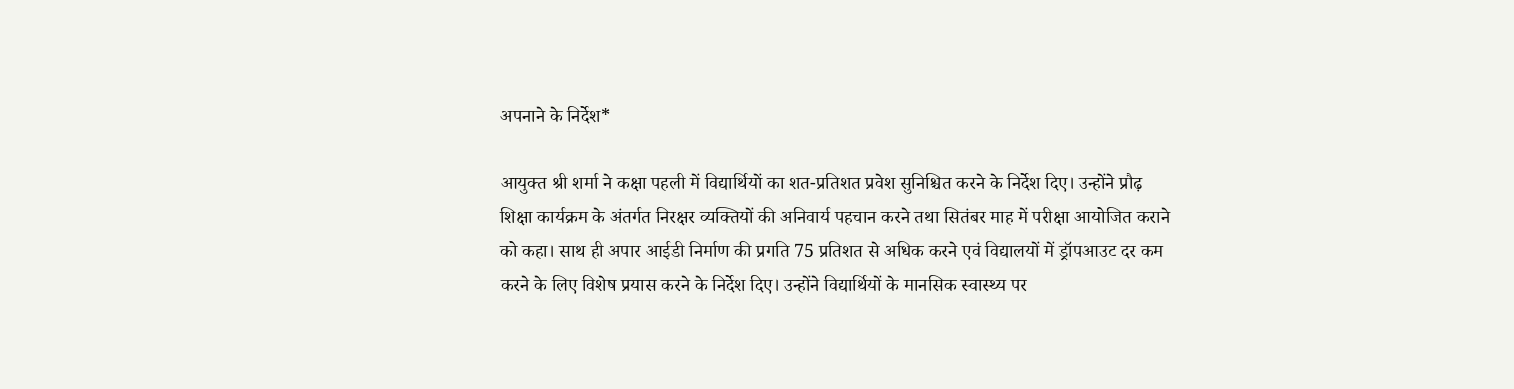अपनाने के निर्देश*

आयुक्त श्री शर्मा ने कक्षा पहली में विद्यार्थियों का शत-प्रतिशत प्रवेश सुनिश्चित करने के निर्देश दिए। उन्होंने प्रौढ़ शिक्षा कार्यक्रम के अंतर्गत निरक्षर व्यक्तियों की अनिवार्य पहचान करने तथा सितंबर माह में परीक्षा आयोजित कराने को कहा। साथ ही अपार आईडी निर्माण की प्रगति 75 प्रतिशत से अधिक करने एवं विद्यालयों में ड्रॉपआउट दर कम करने के लिए विशेष प्रयास करने के निर्देश दिए। उन्होंने विद्यार्थियों के मानसिक स्वास्थ्य पर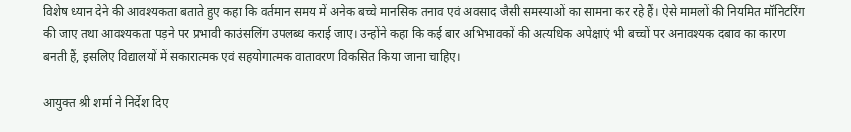विशेष ध्यान देने की आवश्यकता बताते हुए कहा कि वर्तमान समय में अनेक बच्चे मानसिक तनाव एवं अवसाद जैसी समस्याओं का सामना कर रहे हैं। ऐसे मामलों की नियमित मॉनिटरिंग की जाए तथा आवश्यकता पड़ने पर प्रभावी काउंसलिंग उपलब्ध कराई जाए। उन्होंने कहा कि कई बार अभिभावकों की अत्यधिक अपेक्षाएं भी बच्चों पर अनावश्यक दबाव का कारण बनती हैं, इसलिए विद्यालयों में सकारात्मक एवं सहयोगात्मक वातावरण विकसित किया जाना चाहिए।

आयुक्त श्री शर्मा ने निर्देश दिए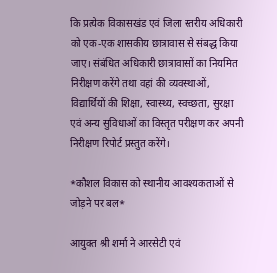कि प्रत्येक विकासखंड एवं जिला स्तरीय अधिकारी को एक-एक शासकीय छात्रावास से संबद्ध किया जाए। संबंधित अधिकारी छात्रावासों का नियमित निरीक्षण करेंगे तथा वहां की व्यवस्थाओं, विद्यार्थियों की शिक्षा, स्वास्थ्य, स्वच्छता, सुरक्षा एवं अन्य सुविधाओं का विस्तृत परीक्षण कर अपनी निरीक्षण रिपोर्ट प्रस्तुत करेंगे।

*कौशल विकास को स्थानीय आवश्यकताओं से जोड़ने पर बल*

आयुक्त श्री शर्मा ने आरसेटी एवं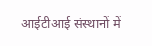आईटीआई संस्थानों में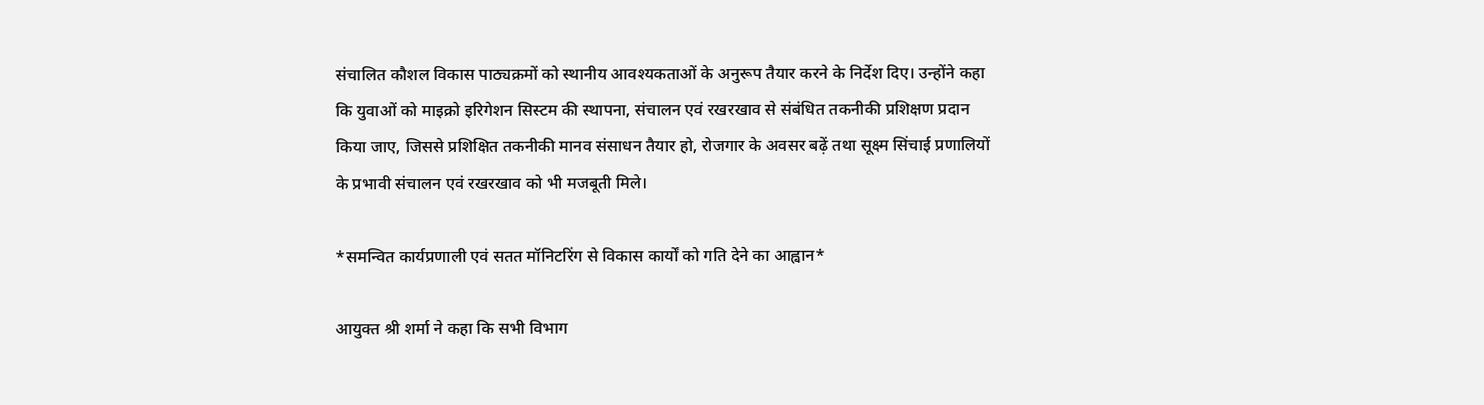संचालित कौशल विकास पाठ्यक्रमों को स्थानीय आवश्यकताओं के अनुरूप तैयार करने के निर्देश दिए। उन्होंने कहा कि युवाओं को माइक्रो इरिगेशन सिस्टम की स्थापना, संचालन एवं रखरखाव से संबंधित तकनीकी प्रशिक्षण प्रदान किया जाए, जिससे प्रशिक्षित तकनीकी मानव संसाधन तैयार हो, रोजगार के अवसर बढ़ें तथा सूक्ष्म सिंचाई प्रणालियों के प्रभावी संचालन एवं रखरखाव को भी मजबूती मिले।

*समन्वित कार्यप्रणाली एवं सतत मॉनिटरिंग से विकास कार्यों को गति देने का आह्वान*

आयुक्त श्री शर्मा ने कहा कि सभी विभाग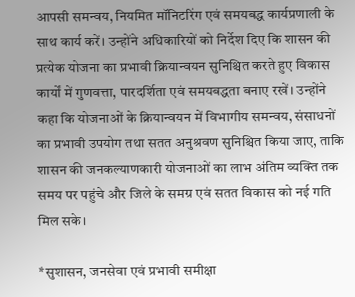आपसी समन्वय, नियमित मॉनिटरिंग एवं समयबद्ध कार्यप्रणाली के साथ कार्य करें। उन्होंने अधिकारियों को निर्देश दिए कि शासन की प्रत्येक योजना का प्रभावी क्रियान्वयन सुनिश्चित करते हुए विकास कार्यों में गुणवत्ता, पारदर्शिता एवं समयबद्धता बनाए रखें। उन्होंने कहा कि योजनाओं के क्रियान्वयन में विभागीय समन्वय, संसाधनों का प्रभावी उपयोग तथा सतत अनुश्रवण सुनिश्चित किया जाए, ताकि शासन की जनकल्याणकारी योजनाओं का लाभ अंतिम व्यक्ति तक समय पर पहुंचे और जिले के समग्र एवं सतत विकास को नई गति मिल सके।

*सुशासन, जनसेवा एवं प्रभावी समीक्षा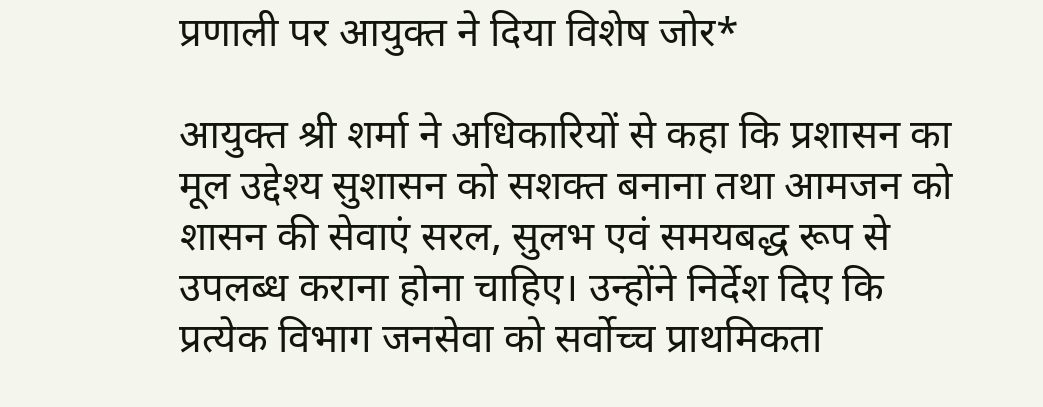प्रणाली पर आयुक्त ने दिया विशेष जोर*

आयुक्त श्री शर्मा ने अधिकारियों से कहा कि प्रशासन का मूल उद्देश्य सुशासन को सशक्त बनाना तथा आमजन को शासन की सेवाएं सरल, सुलभ एवं समयबद्ध रूप से उपलब्ध कराना होना चाहिए। उन्होंने निर्देश दिए कि प्रत्येक विभाग जनसेवा को सर्वोच्च प्राथमिकता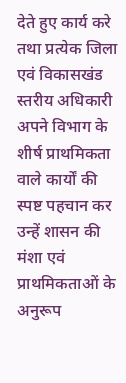देते हुए कार्य करे तथा प्रत्येक जिला एवं विकासखंड स्तरीय अधिकारी अपने विभाग के शीर्ष प्राथमिकता वाले कार्यों की स्पष्ट पहचान कर उन्हें शासन की मंशा एवं प्राथमिकताओं के अनुरूप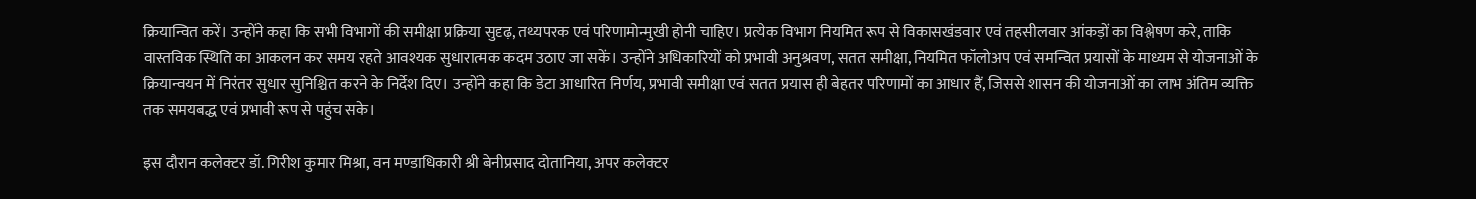क्रियान्वित करें। उन्होंने कहा कि सभी विभागों की समीक्षा प्रक्रिया सुदृढ़, तथ्यपरक एवं परिणामोन्मुखी होनी चाहिए। प्रत्येक विभाग नियमित रूप से विकासखंडवार एवं तहसीलवार आंकड़ों का विश्लेषण करे, ताकि वास्तविक स्थिति का आकलन कर समय रहते आवश्यक सुधारात्मक कदम उठाए जा सकें। उन्होंने अधिकारियों को प्रभावी अनुश्रवण, सतत समीक्षा, नियमित फॉलोअप एवं समन्वित प्रयासों के माध्यम से योजनाओं के क्रियान्वयन में निरंतर सुधार सुनिश्चित करने के निर्देश दिए। उन्होंने कहा कि डेटा आधारित निर्णय, प्रभावी समीक्षा एवं सतत प्रयास ही बेहतर परिणामों का आधार हैं, जिससे शासन की योजनाओं का लाभ अंतिम व्यक्ति तक समयबद्ध एवं प्रभावी रूप से पहुंच सके।

इस दौरान कलेक्‍टर डॉ. गिरीश कुमार मिश्रा, वन मण्‍डाधिकारी श्री बेनीप्रसाद दोतानिया, अपर कलेक्‍टर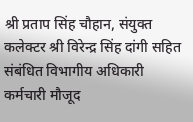श्री प्रताप सिंह चौहान, संयुक्‍त कलेक्‍टर श्री विरेन्‍द्र सिंह दांगी सहित संबंधित विभागीय अधिकारी कर्मचारी मौजूद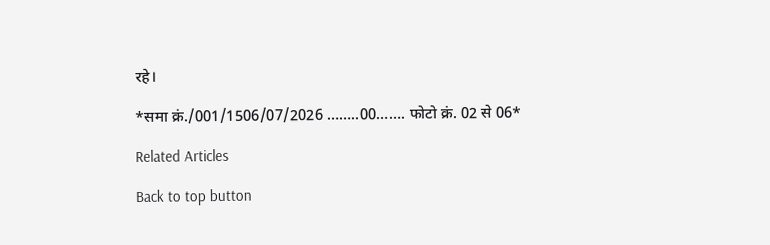रहे।

*समा क्रं./001/1506/07/2026 ……..00……. फोटो क्रं. 02 से 06*

Related Articles

Back to top button